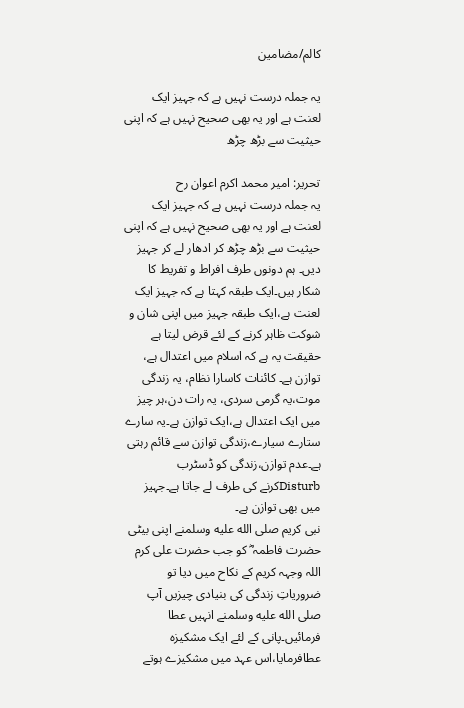کالم/مضامین

یہ جملہ درست نہیں ہے کہ جہیز ایک لعنت ہے اور یہ بھی صحیح نہیں ہے کہ اپنی حیثیت سے بڑھ چڑھ

تحریر: امیر محمد اکرم اعوان رح
یہ جملہ درست نہیں ہے کہ جہیز ایک لعنت ہے اور یہ بھی صحیح نہیں ہے کہ اپنی حیثیت سے بڑھ چڑھ کر ادھار لے کر جہیز دیں۔ ہم دونوں طرف افراط و تفریط کا شکار ہیں۔ایک طبقہ کہتا ہے کہ جہیز ایک لعنت ہے،ایک طبقہ جہیز میں اپنی شان و شوکت ظاہر کرنے کے لئے قرض لیتا ہے حقیقت یہ ہے کہ اسلام میں اعتدال ہے، توازن ہے۔ کائنات کاسارا نظام، یہ زندگی موت،یہ گرمی سردی، یہ رات دن،ہر چیز میں ایک اعتدال ہے،ایک توازن ہے۔یہ سارے ستارے سیارے،زندگی توازن سے قائم رہتی ہے۔عدم توازن،زندگی کو ڈسٹرب Disturbکرنے کی طرف لے جاتا ہے۔جہیز میں بھی توازن ہے۔
نبی کریم صلى الله عليه وسلمنے اپنی بیٹی حضرت فاطمہ ؓ کو جب حضرت علی کرم اللہ وجہہ کریم کے نکاح میں دیا تو ضروریاتِ زندگی کی بنیادی چیزیں آپ صلى الله عليه وسلمنے انہیں عطا فرمائیں۔پانی کے لئے ایک مشکیزہ عطافرمایا،اس عہد میں مشکیزے ہوتے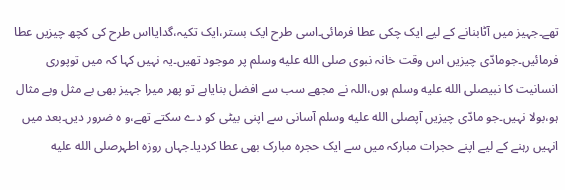تھے۔جہیز میں آٹابنانے کے لیے ایک چکی عطا فرمائی۔اسی طرح ایک بستر،ایک تکیہ،گدایااس طرح کی کچھ چیزیں عطا فرمائیں۔جومادّی چیزیں اس وقت خانہ نبوی صلى الله عليه وسلم پر موجود تھیں۔یہ نہیں کہا کہ میں توپوری انسانیت کا نبیصلى الله عليه وسلم ہوں،اللہ نے مجھے سب سے افضل بنایاہے تو پھر میرا جہیز بھی بے مثل وبے مثال ہو،بولا نہیں۔جو مادّی چیزیں آپصلى الله عليه وسلم آسانی سے اپنی بیٹی کو دے سکتے تھے،و ہ ضرور دیں۔بعد میں انہیں رہنے کے لیے اپنے حجرات مبارکہ میں سے ایک حجرہ مبارک بھی عطا کردیا۔جہاں روزہ اطہرصلى الله عليه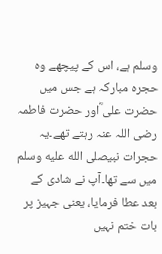وسلم ہے، اس کے پیچھے وہ حجرہ مبارکہ ہے جس میں حضرت علی ؓاور حضرت فاطمہ رضی اللہ عنہ رہتے تھے۔یہ حجرات نبیصلى الله عليه وسلم میں سے تھا۔آپ نے شادی کے بعد عطا فرمایا، یعنی جہیز پر بات ختم نہیں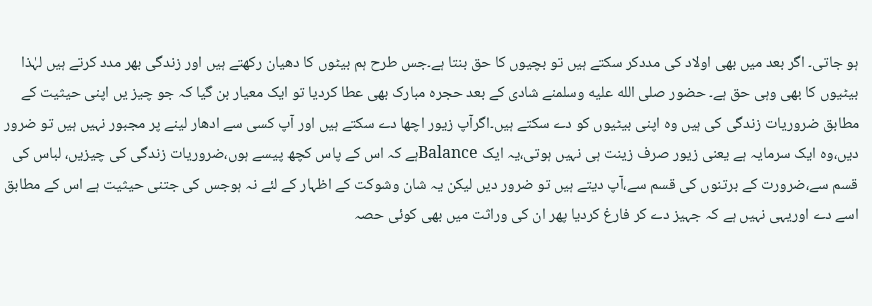ہو جاتی۔ اگر بعد میں بھی اولاد کی مددکر سکتے ہیں تو بچیوں کا حق بنتا ہے۔جس طرح ہم بیٹوں کا دھیان رکھتے ہیں اور زندگی بھر مدد کرتے ہیں لہٰذا بیٹیوں کا بھی وہی حق ہے۔ حضور صلى الله عليه وسلمنے شادی کے بعد حجرہ مبارک بھی عطا کردیا تو ایک معیار بن گیا کہ جو چیز یں اپنی حیثیت کے مطابق ضروریات زندگی کی ہیں وہ اپنی بیٹیوں کو دے سکتے ہیں۔اگرآپ زیور اچھا دے سکتے ہیں اور آپ کسی سے ادھار لینے پر مجبور نہیں ہیں تو ضرور دیں،وہ ایک سرمایہ ہے یعنی زیور صرف زینت ہی نہیں ہوتی،یہ ایک Balanceہے کہ اس کے پاس کچھ پیسے ہوں،ضروریات زندگی کی چیزیں، لباس کی قسم سے،ضرورت کے برتنوں کی قسم سے،آپ دیتے ہیں تو ضرور دیں لیکن یہ شان وشوکت کے اظہار کے لئے نہ ہوجس کی جتنی حیثیت ہے اس کے مطابق اسے دے اوریہی نہیں ہے کہ جہیز دے کر فارغ کردیا پھر ان کی وراثت میں بھی کوئی حصہ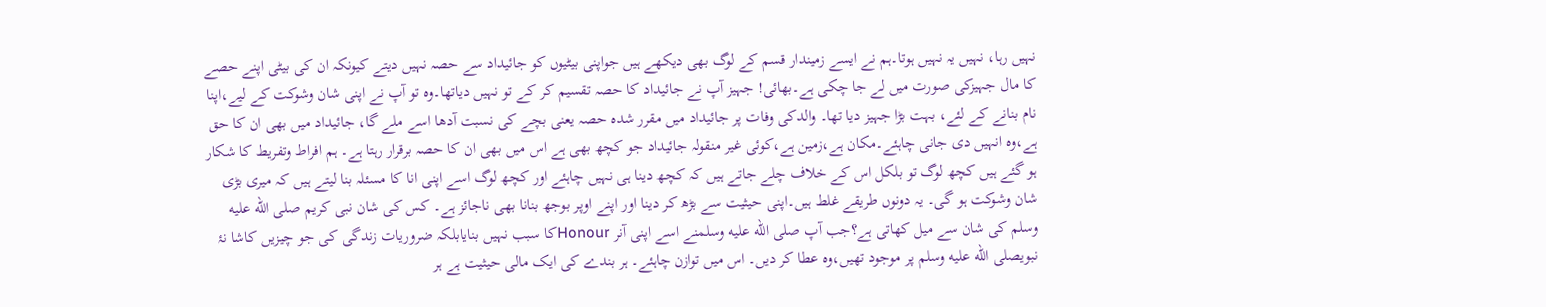نہیں رہا، نہیں یہ نہیں ہوتا۔ہم نے ایسے زمیندار قسم کے لوگ بھی دیکھے ہیں جواپنی بیٹیوں کو جائیداد سے حصہ نہیں دیتے کیونکہ ان کی بیٹی اپنے حصے کا مال جہیزکی صورت میں لے جا چکی ہے۔بھائی! جہیز آپ نے جائیداد کا حصہ تقسیم کر کے تو نہیں دیاتھا۔وہ تو آپ نے اپنی شان وشوکت کے لیے،اپنا نام بنانے کے لئے، بہت بڑا جہیز دیا تھا۔ والدکی وفات پر جائیداد میں مقرر شدہ حصہ یعنی بچے کی نسبت آدھا اسے ملے گا، جائیداد میں بھی ان کا حق ہے،وہ انہیں دی جانی چاہئے۔مکان ہے،زمین ہے،کوئی غیر منقولہ جائیداد جو کچھ بھی ہے اس میں بھی ان کا حصہ برقرار رہتا ہے۔ ہم افراط وتفریط کا شکار ہو گئے ہیں کچھ لوگ تو بلکل اس کے خلاف چلے جاتے ہیں کہ کچھ دینا ہی نہیں چاہئے اور کچھ لوگ اسے اپنی انا کا مسئلہ بنا لیتے ہیں کہ میری بڑی شان وشوکت ہو گی۔ یہ دونوں طریقے غلط ہیں۔اپنی حیثیت سے بڑھ کر دینا اور اپنے اوپر بوجھ بنانا بھی ناجائز ہے۔ کس کی شان نبی کریم صلى الله عليه وسلم کی شان سے میل کھاتی ہے؟جب آپ صلى الله عليه وسلمنے اسے اپنی آنر Honourکا سبب نہیں بنایابلکہ ضروریات زندگی کی جو چیزیں کاشا نۂ نبویصلى الله عليه وسلم پر موجود تھیں،وہ عطا کر دیں۔ اس میں توازن چاہئے۔ ہر بندے کی ایک مالی حیثیت ہے ہر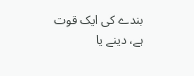بندے کی ایک قوت ہے، دینے یا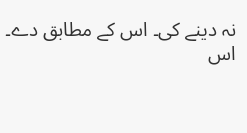نہ دینے کی۔ اس کے مطابق دے۔
اس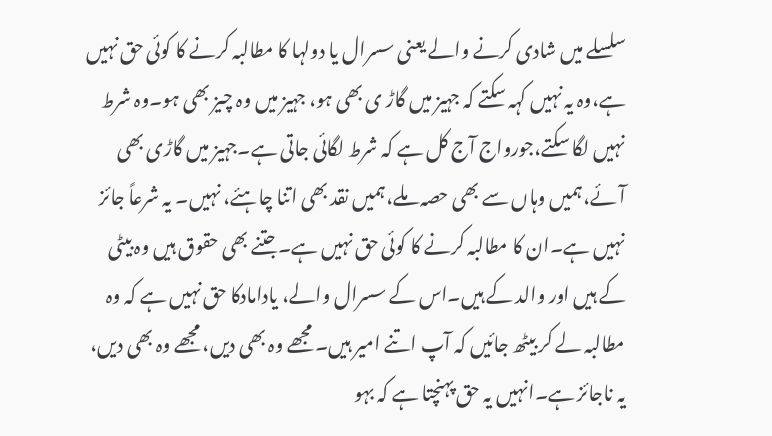سلسلے میں شادی کرنے والے یعنی سسرال یا دولہا کا مطالبہ کرنے کا کوئی حق نہیں ہے،وہ یہ نہیں کہہ سکتے کہ جہیز میں گاڑ ی بھی ہو، جہیز میں وہ چیز بھی ہو۔وہ شرط نہیں لگا سکتے،جورواج آج کل ہے کہ شرط لگائی جاتی ہے۔جہیز میں گاڑی بھی آئے،ہمیں وہاں سے بھی حصہ ملے،ہمیں نقد بھی اتنا چاہئے، نہیں۔ یہ شرعاً جائز نہیں ہے۔ان کا مطالبہ کرنے کا کوئی حق نہیں ہے۔جتنے بھی حقوق ہیں وہ بیٹی کے ہیں اور والد کے ہیں۔اس کے سسرال والے، یادامادکا حق نہیں ہے کہ وہ مطالبہ لے کر بیٹھ جائیں کہ آپ اتنے امیر ہیں۔ مجھے وہ بھی دیں، مجھے وہ بھی دیں، یہ ناجائز ہے۔انہیں یہ حق پہنچتا ہے کہ بہو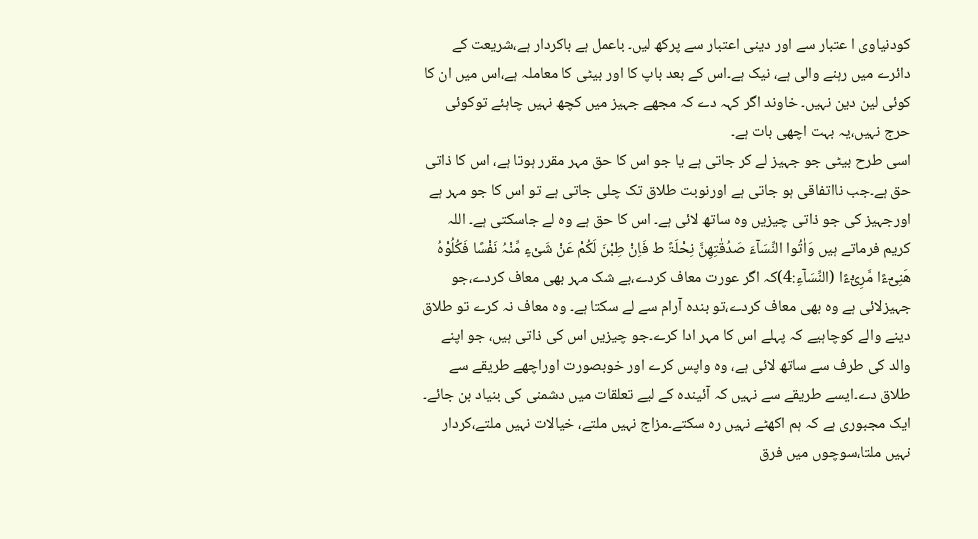کودنیاوی ا عتبار سے اور دینی اعتبار سے پرکھ لیں۔ باعمل ہے باکردار ہے،شریعت کے دائرے میں رہنے والی ہے، نیک ہے۔اس کے بعد باپ کا اور بیٹی کا معاملہ ہے،اس میں ان کا کوئی لین دین نہیں۔ خاوند اگر کہہ دے کہ مجھے جہیز میں کچھ نہیں چاہئے توکوئی حرج نہیں،یہ بہت اچھی بات ہے۔
اسی طرح بیٹی جو جہیز لے کر جاتی ہے یا جو اس کا حق مہر مقرر ہوتا ہے، اس کا ذاتی حق ہے۔جب نااتفاقی ہو جاتی ہے اورنوبت طلاق تک چلی جاتی ہے تو اس کا جو مہر ہے اورجہیز کی جو ذاتی چیزیں وہ ساتھ لائی ہے۔ اس کا حق ہے وہ لے جاسکتی ہے۔ اللہ کریم فرماتے ہیں وَاٰتُوا النِّسَآءَ صَدُقٰتِھِنَّ نِحْلَۃً ط فَاِنْ طِبْنَ لَکُمْ عَنْ شَیْءٍ مِّنْہُ نَفْسًا فَکُلُوْہُ ھَنِیْٓءًا مَّرِیْٓءًا (النِّسَآءِ:4)کہ اگر عورت معاف کردے،بے شک مہر بھی معاف کردے،جو جہیزلائی ہے وہ بھی معاف کردے،تو بندہ آرام سے لے سکتا ہے۔ وہ معاف نہ کرے تو طلاق دینے والے کوچاہیے کہ پہلے اس کا مہر ادا کرے۔جو چیزیں اس کی ذاتی ہیں، جو اپنے والد کی طرف سے ساتھ لائی ہے، وہ واپس کرے اور خوبصورت اوراچھے طریقے سے طلاق دے۔ایسے طریقے سے نہیں کہ آئیندہ کے لیے تعلقات میں دشمنی کی بنیاد بن جائے۔ ایک مجبوری ہے کہ ہم اکھٹے نہیں رہ سکتے۔مزاج نہیں ملتے، خیالات نہیں ملتے،کردار نہیں ملتا،سوچوں میں فرق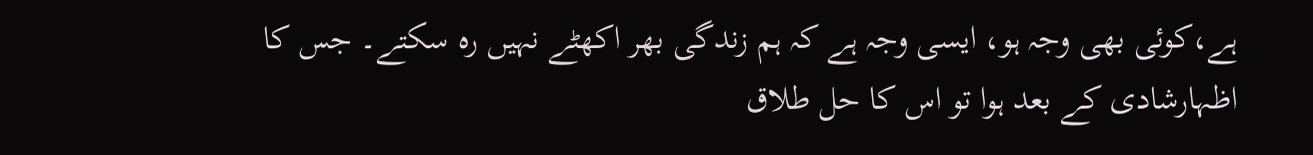ہے،کوئی بھی وجہ ہو، ایسی وجہ ہے کہ ہم زندگی بھر اکھٹے نہیں رہ سکتے۔ جس کا اظہارشادی کے بعد ہوا تو اس کا حل طلاق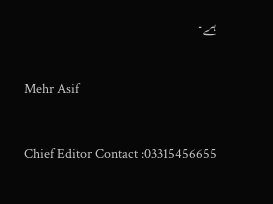ہے۔

Mehr Asif

Chief Editor Contact :03315456655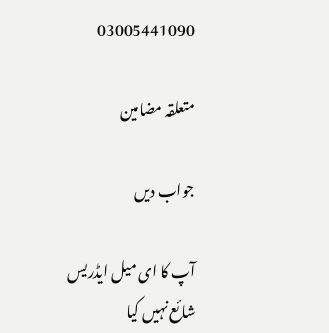03005441090

متعلقہ مضامین

جواب دیں

آپ کا ای میل ایڈریس شائع نہیں کیا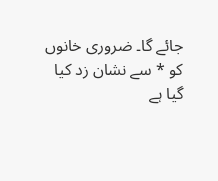جائے گا۔ ضروری خانوں کو * سے نشان زد کیا گیا ہے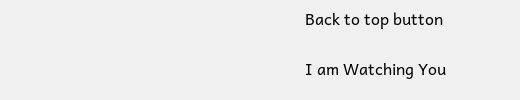Back to top button

I am Watching You